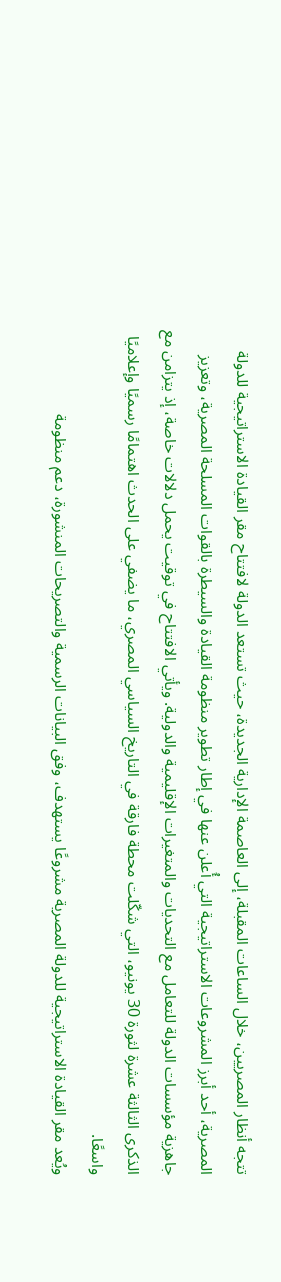تتجه أنظار المصريين، خلال الساعات المقبلة، إلى العاصمة الإدارية الجديدة، حيث تستعد الدولة لافتتاح مقر القيادة الاستراتيجية للدولة المصرية، أحد أبرز المشروعات الاستراتيجية التي أُعلن عنها في إطار تطوير منظومة القيادة والسيطرة بالقوات المسلحة المصرية، وتعزيز جاهزية مؤسسات الدولة للتعامل مع التحديات والمتغيرات الإقليمية والدولية. ويأتي الافتتاح في توقيت يحمل دلالات خاصة، إذ يتزامن مع الذكرى الثالثة عشرة لثورة 30 يونيو، التي شكّلت محطة فارقة في التاريخ السياسي المصري، ما يضفي على الحدث اهتمامًا رسميًا وإعلاميًا واسعًا.
ويُعد مقر القيادة الاستراتيجية للدولة المصرية مشروعًا يستهدف، وفق البيانات الرسمية والتصريحات المنشورة، دعم منظومة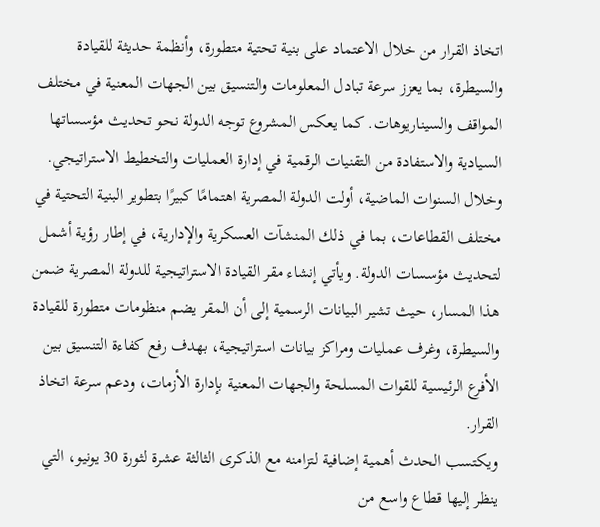اتخاذ القرار من خلال الاعتماد على بنية تحتية متطورة، وأنظمة حديثة للقيادة والسيطرة، بما يعزز سرعة تبادل المعلومات والتنسيق بين الجهات المعنية في مختلف المواقف والسيناريوهات. كما يعكس المشروع توجه الدولة نحو تحديث مؤسساتها السيادية والاستفادة من التقنيات الرقمية في إدارة العمليات والتخطيط الاستراتيجي.
وخلال السنوات الماضية، أولت الدولة المصرية اهتمامًا كبيرًا بتطوير البنية التحتية في مختلف القطاعات، بما في ذلك المنشآت العسكرية والإدارية، في إطار رؤية أشمل لتحديث مؤسسات الدولة. ويأتي إنشاء مقر القيادة الاستراتيجية للدولة المصرية ضمن هذا المسار، حيث تشير البيانات الرسمية إلى أن المقر يضم منظومات متطورة للقيادة والسيطرة، وغرف عمليات ومراكز بيانات استراتيجية، بهدف رفع كفاءة التنسيق بين الأفرع الرئيسية للقوات المسلحة والجهات المعنية بإدارة الأزمات، ودعم سرعة اتخاذ القرار.
ويكتسب الحدث أهمية إضافية لتزامنه مع الذكرى الثالثة عشرة لثورة 30 يونيو، التي ينظر إليها قطاع واسع من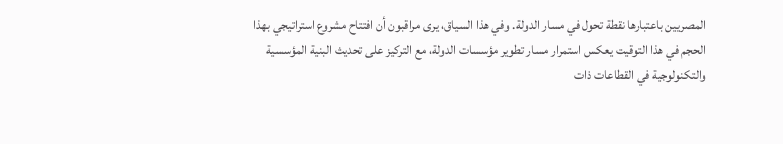المصريين باعتبارها نقطة تحول في مسار الدولة. وفي هذا السياق، يرى مراقبون أن افتتاح مشروع استراتيجي بهذا الحجم في هذا التوقيت يعكس استمرار مسار تطوير مؤسسات الدولة، مع التركيز على تحديث البنية المؤسسية والتكنولوجية في القطاعات ذات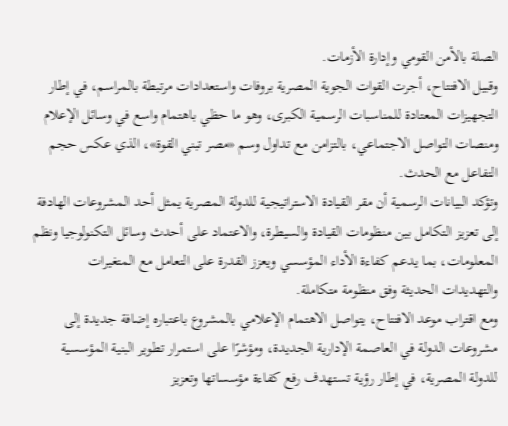الصلة بالأمن القومي وإدارة الأزمات.
وقبيل الافتتاح، أجرت القوات الجوية المصرية بروفات واستعدادات مرتبطة بالمراسم، في إطار التجهيزات المعتادة للمناسبات الرسمية الكبرى، وهو ما حظي باهتمام واسع في وسائل الإعلام ومنصات التواصل الاجتماعي، بالتزامن مع تداول وسم «مصر تبني القوة»، الذي عكس حجم التفاعل مع الحدث.
وتؤكد البيانات الرسمية أن مقر القيادة الاستراتيجية للدولة المصرية يمثل أحد المشروعات الهادفة إلى تعزيز التكامل بين منظومات القيادة والسيطرة، والاعتماد على أحدث وسائل التكنولوجيا ونظم المعلومات، بما يدعم كفاءة الأداء المؤسسي ويعزز القدرة على التعامل مع المتغيرات والتهديدات الحديثة وفق منظومة متكاملة.
ومع اقتراب موعد الافتتاح، يتواصل الاهتمام الإعلامي بالمشروع باعتباره إضافة جديدة إلى مشروعات الدولة في العاصمة الإدارية الجديدة، ومؤشرًا على استمرار تطوير البنية المؤسسية للدولة المصرية، في إطار رؤية تستهدف رفع كفاءة مؤسساتها وتعزيز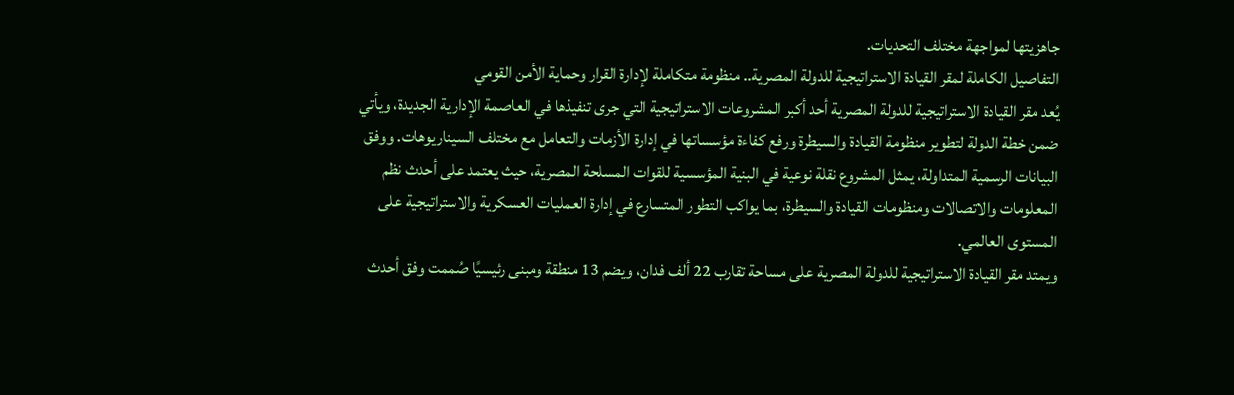جاهزيتها لمواجهة مختلف التحديات.
التفاصيل الكاملة لمقر القيادة الاستراتيجية للدولة المصرية.. منظومة متكاملة لإدارة القرار وحماية الأمن القومي
يُعد مقر القيادة الاستراتيجية للدولة المصرية أحد أكبر المشروعات الاستراتيجية التي جرى تنفيذها في العاصمة الإدارية الجديدة، ويأتي ضمن خطة الدولة لتطوير منظومة القيادة والسيطرة ورفع كفاءة مؤسساتها في إدارة الأزمات والتعامل مع مختلف السيناريوهات. ووفق البيانات الرسمية المتداولة، يمثل المشروع نقلة نوعية في البنية المؤسسية للقوات المسلحة المصرية، حيث يعتمد على أحدث نظم المعلومات والاتصالات ومنظومات القيادة والسيطرة، بما يواكب التطور المتسارع في إدارة العمليات العسكرية والاستراتيجية على المستوى العالمي.
ويمتد مقر القيادة الاستراتيجية للدولة المصرية على مساحة تقارب 22 ألف فدان، ويضم 13 منطقة ومبنى رئيسيًا صُممت وفق أحدث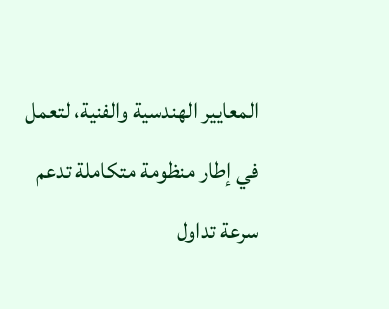المعايير الهندسية والفنية، لتعمل في إطار منظومة متكاملة تدعم سرعة تداول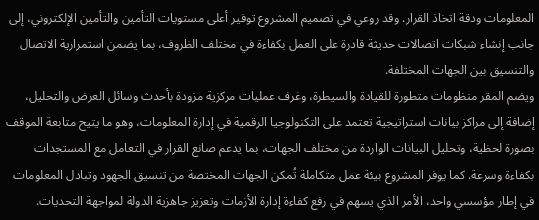المعلومات ودقة اتخاذ القرار. وقد روعي في تصميم المشروع توفير أعلى مستويات التأمين والتأمين الإلكتروني، إلى جانب إنشاء شبكات اتصالات حديثة قادرة على العمل بكفاءة في مختلف الظروف، بما يضمن استمرارية الاتصال والتنسيق بين الجهات المختلفة.
ويضم المقر منظومات متطورة للقيادة والسيطرة، وغرف عمليات مركزية مزودة بأحدث وسائل العرض والتحليل، إضافة إلى مراكز بيانات استراتيجية تعتمد على التكنولوجيا الرقمية في إدارة المعلومات، وهو ما يتيح متابعة الموقف بصورة لحظية، وتحليل البيانات الواردة من مختلف الجهات، بما يدعم صانع القرار في التعامل مع المستجدات بكفاءة وسرعة. كما يوفر المشروع بيئة عمل متكاملة تُمكن الجهات المختصة من تنسيق الجهود وتبادل المعلومات في إطار مؤسسي واحد، الأمر الذي يسهم في رفع كفاءة إدارة الأزمات وتعزيز جاهزية الدولة لمواجهة التحديات.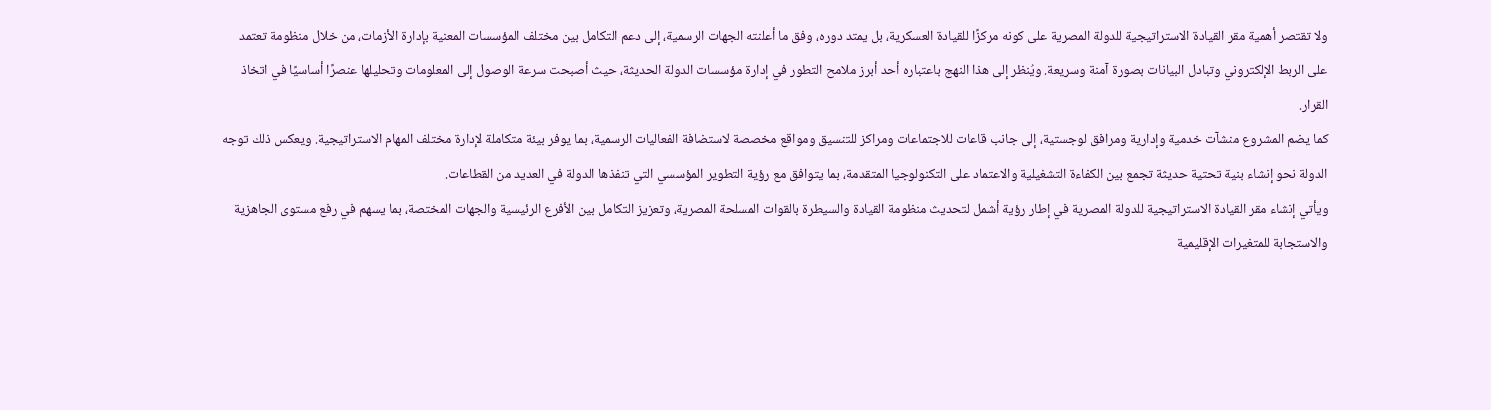ولا تقتصر أهمية مقر القيادة الاستراتيجية للدولة المصرية على كونه مركزًا للقيادة العسكرية، بل يمتد دوره، وفق ما أعلنته الجهات الرسمية، إلى دعم التكامل بين مختلف المؤسسات المعنية بإدارة الأزمات، من خلال منظومة تعتمد على الربط الإلكتروني وتبادل البيانات بصورة آمنة وسريعة. ويُنظر إلى هذا النهج باعتباره أحد أبرز ملامح التطور في إدارة مؤسسات الدولة الحديثة، حيث أصبحت سرعة الوصول إلى المعلومات وتحليلها عنصرًا أساسيًا في اتخاذ القرار.
كما يضم المشروع منشآت خدمية وإدارية ومرافق لوجستية، إلى جانب قاعات للاجتماعات ومراكز للتنسيق ومواقع مخصصة لاستضافة الفعاليات الرسمية، بما يوفر بيئة متكاملة لإدارة مختلف المهام الاستراتيجية. ويعكس ذلك توجه الدولة نحو إنشاء بنية تحتية حديثة تجمع بين الكفاءة التشغيلية والاعتماد على التكنولوجيا المتقدمة، بما يتوافق مع رؤية التطوير المؤسسي التي تنفذها الدولة في العديد من القطاعات.
ويأتي إنشاء مقر القيادة الاستراتيجية للدولة المصرية في إطار رؤية أشمل لتحديث منظومة القيادة والسيطرة بالقوات المسلحة المصرية، وتعزيز التكامل بين الأفرع الرئيسية والجهات المختصة، بما يسهم في رفع مستوى الجاهزية والاستجابة للمتغيرات الإقليمية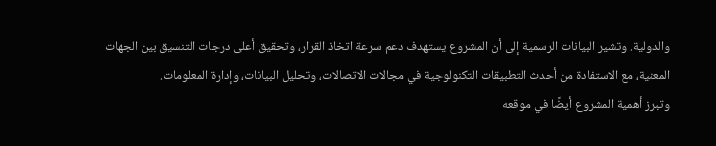والدولية. وتشير البيانات الرسمية إلى أن المشروع يستهدف دعم سرعة اتخاذ القرار، وتحقيق أعلى درجات التنسيق بين الجهات المعنية، مع الاستفادة من أحدث التطبيقات التكنولوجية في مجالات الاتصالات، وتحليل البيانات، وإدارة المعلومات.
وتبرز أهمية المشروع أيضًا في موقعه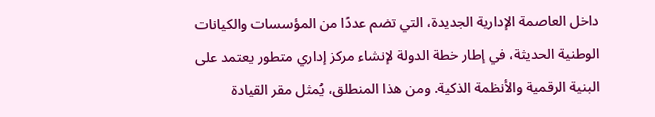داخل العاصمة الإدارية الجديدة، التي تضم عددًا من المؤسسات والكيانات الوطنية الحديثة، في إطار خطة الدولة لإنشاء مركز إداري متطور يعتمد على البنية الرقمية والأنظمة الذكية. ومن هذا المنطلق، يُمثل مقر القيادة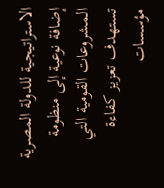الاستراتيجية للدولة المصرية إضافة نوعية إلى منظومة المشروعات القومية التي تستهدف تعزيز كفاءة مؤسسات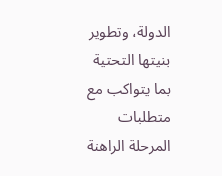الدولة، وتطوير بنيتها التحتية بما يتواكب مع متطلبات المرحلة الراهنة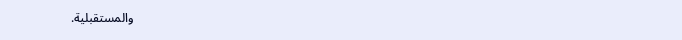والمستقبلية.